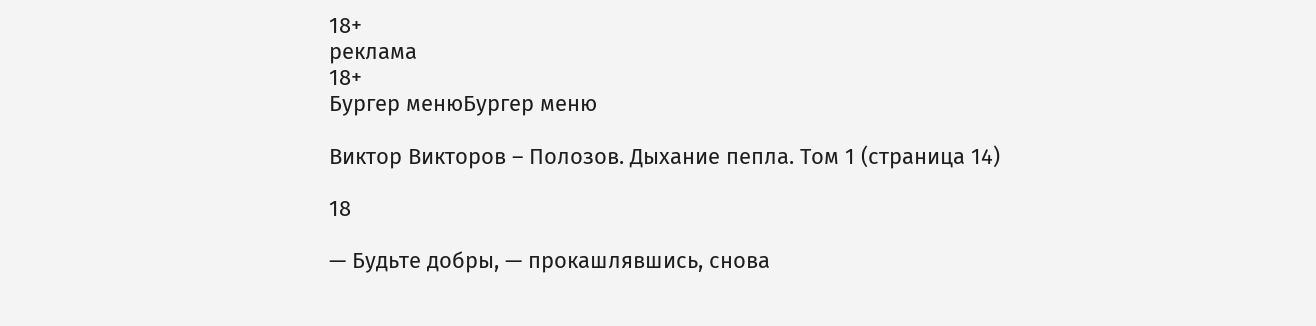18+
реклама
18+
Бургер менюБургер меню

Виктор Викторов – Полозов. Дыхание пепла. Том 1 (страница 14)

18

— Будьте добры, — прокашлявшись, снова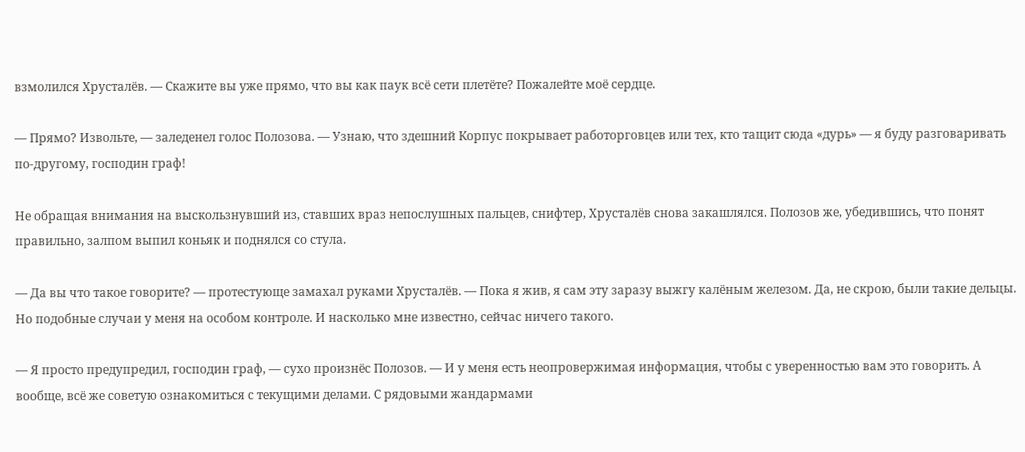взмолился Хрусталёв. — Скажите вы уже прямо, что вы как паук всё сети плетёте? Пожалейте моё сердце.

— Прямо? Извольте, — заледенел голос Полозова. — Узнаю, что здешний Корпус покрывает работорговцев или тех, кто тащит сюда «дурь» — я буду разговаривать по-другому, господин граф!

Не обращая внимания на выскользнувший из, ставших враз непослушных пальцев, снифтер, Хрусталёв снова закашлялся. Полозов же, убедившись, что понят правильно, залпом выпил коньяк и поднялся со стула.

— Да вы что такое говорите? — протестующе замахал руками Хрусталёв. — Пока я жив, я сам эту заразу выжгу калёным железом. Да, не скрою, были такие дельцы. Но подобные случаи у меня на особом контроле. И насколько мне известно, сейчас ничего такого.

— Я просто предупредил, господин граф, — сухо произнёс Полозов. — И у меня есть неопровержимая информация, чтобы с уверенностью вам это говорить. А вообще, всё же советую ознакомиться с текущими делами. С рядовыми жандармами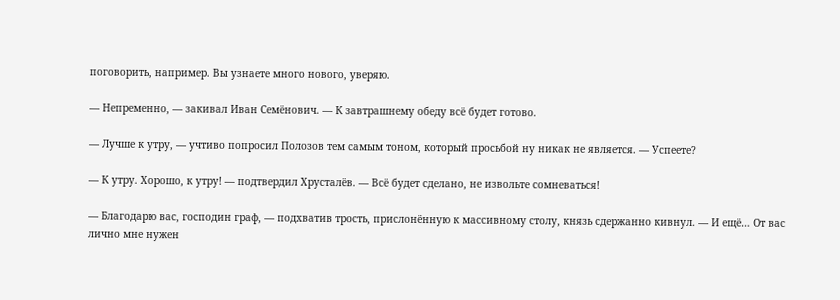поговорить, например. Вы узнаете много нового, уверяю.

— Непременно, — закивал Иван Семёнович. — К завтрашнему обеду всё будет готово.

— Лучше к утру, — учтиво попросил Полозов тем самым тоном, который просьбой ну никак не является. — Успеете?

— К утру. Хорошо, к утру! — подтвердил Хрусталёв. — Всё будет сделано, не извольте сомневаться!

— Благодарю вас, господин граф, — подхватив трость, прислонённую к массивному столу, князь сдержанно кивнул. — И ещё… От вас лично мне нужен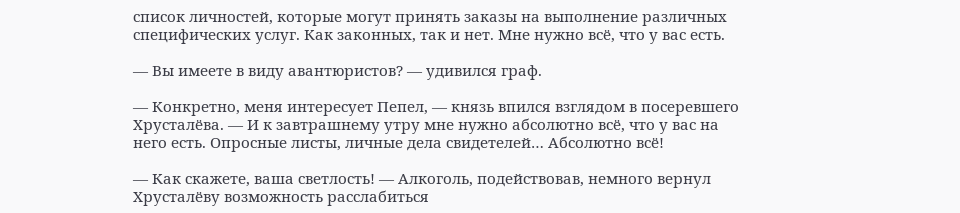список личностей, которые могут принять заказы на выполнение различных специфических услуг. Как законных, так и нет. Мне нужно всё, что у вас есть.

— Вы имеете в виду авантюристов? — удивился граф.

— Конкретно, меня интересует Пепел, — князь впился взглядом в посеревшего Хрусталёва. — И к завтрашнему утру мне нужно абсолютно всё, что у вас на него есть. Опросные листы, личные дела свидетелей… Абсолютно всё!

— Как скажете, ваша светлость! — Алкоголь, подействовав, немного вернул Хрусталёву возможность расслабиться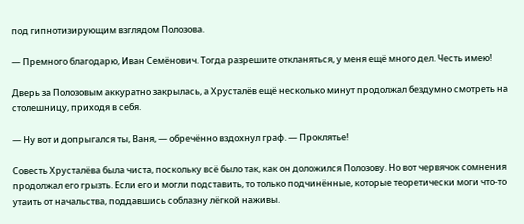под гипнотизирующим взглядом Полозова.

— Премного благодарю, Иван Семёнович. Тогда разрешите откланяться, у меня ещё много дел. Честь имею!

Дверь за Полозовым аккуратно закрылась, а Хрусталёв ещё несколько минут продолжал бездумно смотреть на столешницу, приходя в себя.

— Ну вот и допрыгался ты, Ваня, — обречённо вздохнул граф. — Проклятье!

Совесть Хрусталёва была чиста, поскольку всё было так, как он доложился Полозову. Но вот червячок сомнения продолжал его грызть. Если его и могли подставить, то только подчинённые, которые теоретически моги что-то утаить от начальства, поддавшись соблазну лёгкой наживы.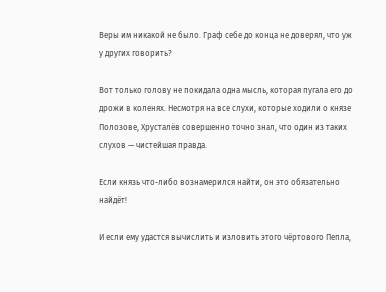Веры им никакой не было. Граф себе до конца не доверял, что уж у других говорить?

Вот только голову не покидала одна мысль, которая пугала его до дрожи в коленях. Несмотря на все слухи, которые ходили о князе Полозове, Хрусталёв совершенно точно знал, что один из таких слухов — чистейшая правда.

Если князь что-либо вознамерился найти, он это обязательно найдёт!

И если ему удастся вычислить и изловить этого чёртового Пепла,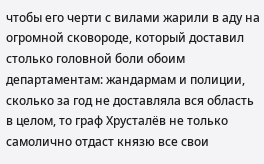чтобы его черти с вилами жарили в аду на огромной сковороде, который доставил столько головной боли обоим департаментам: жандармам и полиции, сколько за год не доставляла вся область в целом, то граф Хрусталёв не только самолично отдаст князю все свои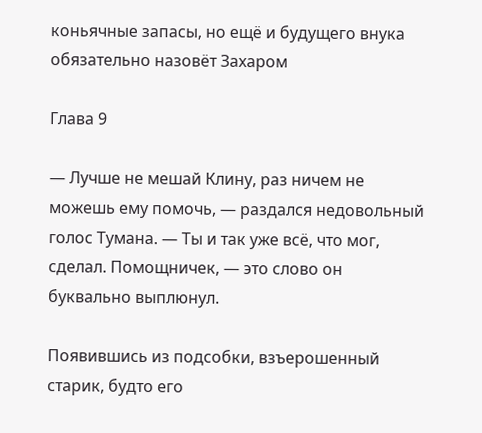коньячные запасы, но ещё и будущего внука обязательно назовёт Захаром

Глава 9

— Лучше не мешай Клину, раз ничем не можешь ему помочь, — раздался недовольный голос Тумана. — Ты и так уже всё, что мог, сделал. Помощничек, — это слово он буквально выплюнул.

Появившись из подсобки, взъерошенный старик, будто его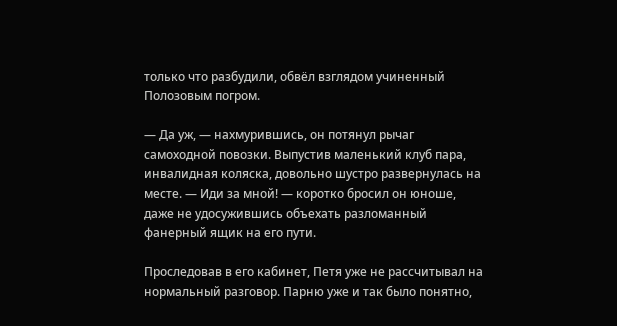только что разбудили, обвёл взглядом учиненный Полозовым погром.

— Да уж, — нахмурившись, он потянул рычаг самоходной повозки. Выпустив маленький клуб пара, инвалидная коляска, довольно шустро развернулась на месте. — Иди за мной! — коротко бросил он юноше, даже не удосужившись объехать разломанный фанерный ящик на его пути.

Проследовав в его кабинет, Петя уже не рассчитывал на нормальный разговор. Парню уже и так было понятно,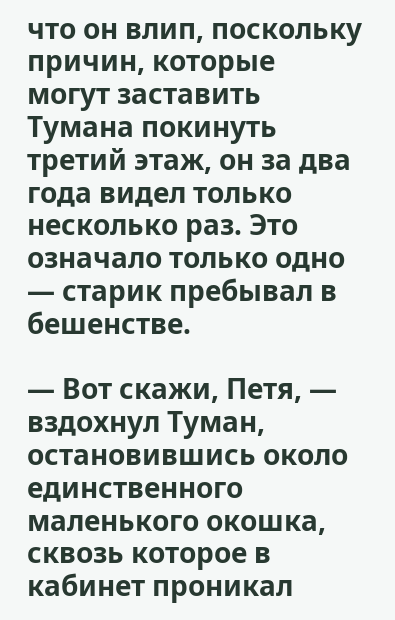что он влип, поскольку причин, которые могут заставить Тумана покинуть третий этаж, он за два года видел только несколько раз. Это означало только одно — старик пребывал в бешенстве.

— Вот скажи, Петя, — вздохнул Туман, остановившись около единственного маленького окошка, сквозь которое в кабинет проникал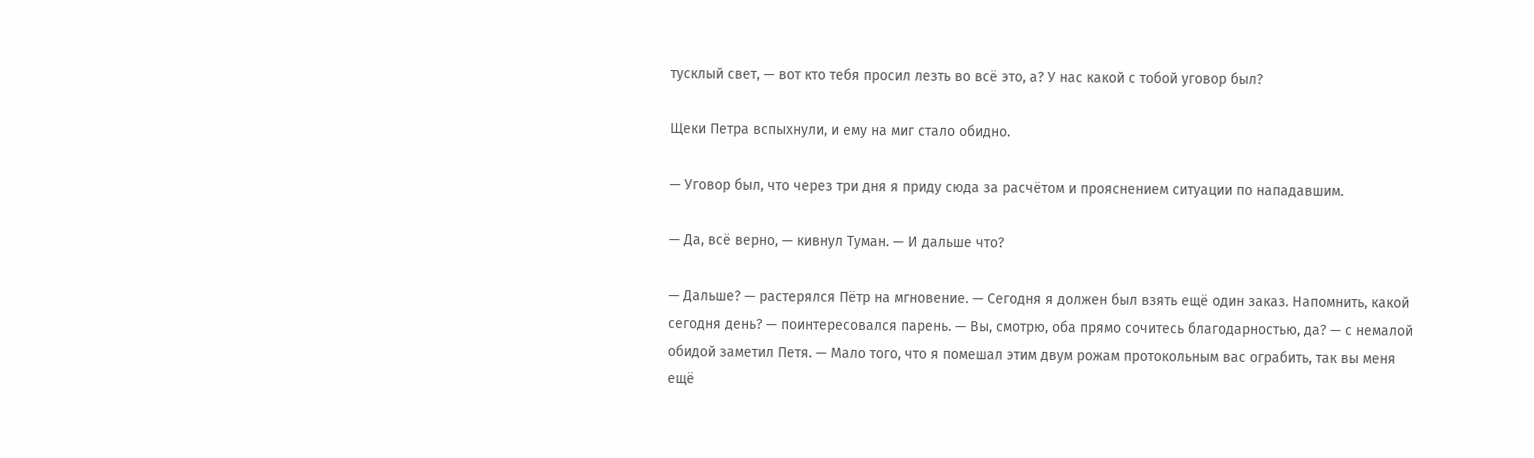тусклый свет, — вот кто тебя просил лезть во всё это, а? У нас какой с тобой уговор был?

Щеки Петра вспыхнули, и ему на миг стало обидно.

— Уговор был, что через три дня я приду сюда за расчётом и прояснением ситуации по нападавшим.

— Да, всё верно, — кивнул Туман. — И дальше что?

— Дальше? — растерялся Пётр на мгновение. — Сегодня я должен был взять ещё один заказ. Напомнить, какой сегодня день? — поинтересовался парень. — Вы, смотрю, оба прямо сочитесь благодарностью, да? — с немалой обидой заметил Петя. — Мало того, что я помешал этим двум рожам протокольным вас ограбить, так вы меня ещё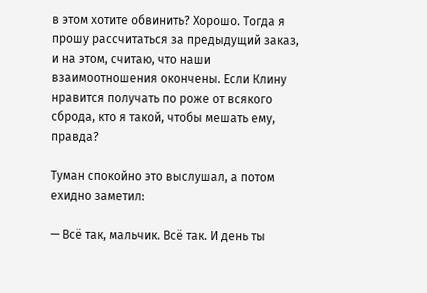в этом хотите обвинить? Хорошо. Тогда я прошу рассчитаться за предыдущий заказ, и на этом, считаю, что наши взаимоотношения окончены. Если Клину нравится получать по роже от всякого сброда, кто я такой, чтобы мешать ему, правда?

Туман спокойно это выслушал, а потом ехидно заметил:

— Всё так, мальчик. Всё так. И день ты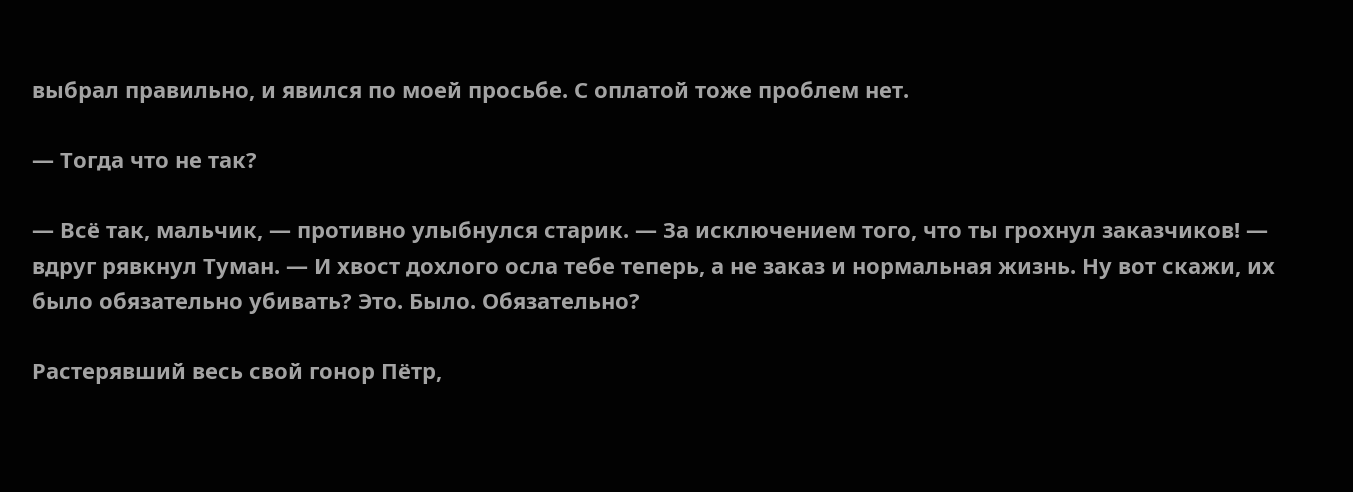выбрал правильно, и явился по моей просьбе. С оплатой тоже проблем нет.

— Тогда что не так?

— Всё так, мальчик, — противно улыбнулся старик. — За исключением того, что ты грохнул заказчиков! — вдруг рявкнул Туман. — И хвост дохлого осла тебе теперь, а не заказ и нормальная жизнь. Ну вот скажи, их было обязательно убивать? Это. Было. Обязательно?

Растерявший весь свой гонор Пётр,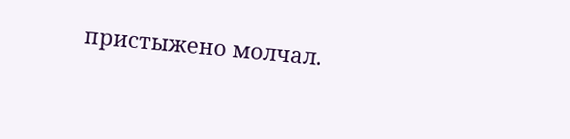пристыжено молчал.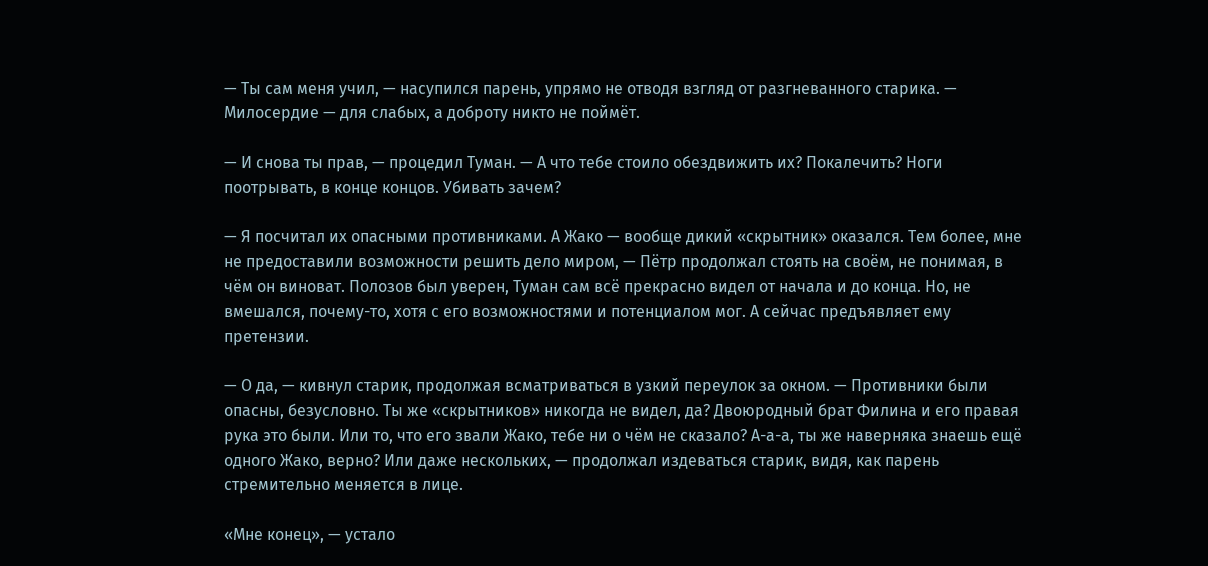— Ты сам меня учил, — насупился парень, упрямо не отводя взгляд от разгневанного старика. — Милосердие — для слабых, а доброту никто не поймёт.

— И снова ты прав, — процедил Туман. — А что тебе стоило обездвижить их? Покалечить? Ноги поотрывать, в конце концов. Убивать зачем?

— Я посчитал их опасными противниками. А Жако — вообще дикий «скрытник» оказался. Тем более, мне не предоставили возможности решить дело миром, — Пётр продолжал стоять на своём, не понимая, в чём он виноват. Полозов был уверен, Туман сам всё прекрасно видел от начала и до конца. Но, не вмешался, почему-то, хотя с его возможностями и потенциалом мог. А сейчас предъявляет ему претензии.

— О да, — кивнул старик, продолжая всматриваться в узкий переулок за окном. — Противники были опасны, безусловно. Ты же «скрытников» никогда не видел, да? Двоюродный брат Филина и его правая рука это были. Или то, что его звали Жако, тебе ни о чём не сказало? А-а-а, ты же наверняка знаешь ещё одного Жако, верно? Или даже нескольких, — продолжал издеваться старик, видя, как парень стремительно меняется в лице.

«Мне конец», — устало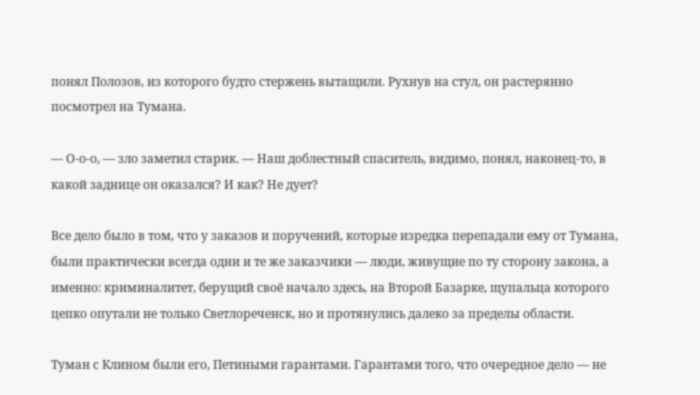понял Полозов, из которого будто стержень вытащили. Рухнув на стул, он растерянно посмотрел на Тумана.

— О-о-о, — зло заметил старик. — Наш доблестный спаситель, видимо, понял, наконец-то, в какой заднице он оказался? И как? Не дует?

Все дело было в том, что у заказов и поручений, которые изредка перепадали ему от Тумана, были практически всегда одни и те же заказчики — люди, живущие по ту сторону закона, а именно: криминалитет, берущий своё начало здесь, на Второй Базарке, щупальца которого цепко опутали не только Светлореченск, но и протянулись далеко за пределы области.

Туман с Клином были его, Петиными гарантами. Гарантами того, что очередное дело — не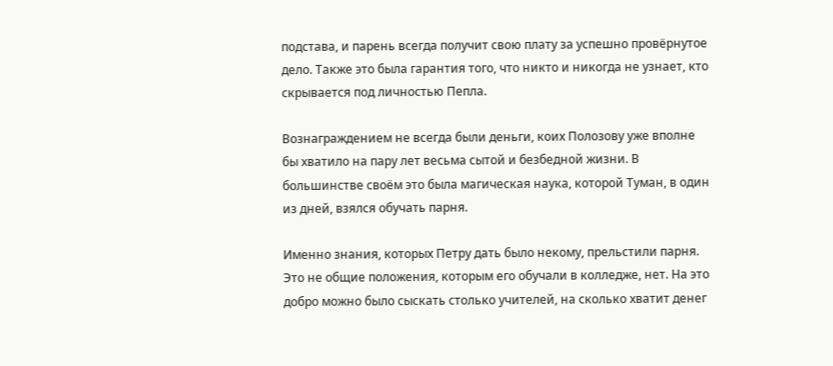подстава, и парень всегда получит свою плату за успешно провёрнутое дело. Также это была гарантия того, что никто и никогда не узнает, кто скрывается под личностью Пепла.

Вознаграждением не всегда были деньги, коих Полозову уже вполне бы хватило на пару лет весьма сытой и безбедной жизни. В большинстве своём это была магическая наука, которой Туман, в один из дней, взялся обучать парня.

Именно знания, которых Петру дать было некому, прельстили парня. Это не общие положения, которым его обучали в колледже, нет. На это добро можно было сыскать столько учителей, на сколько хватит денег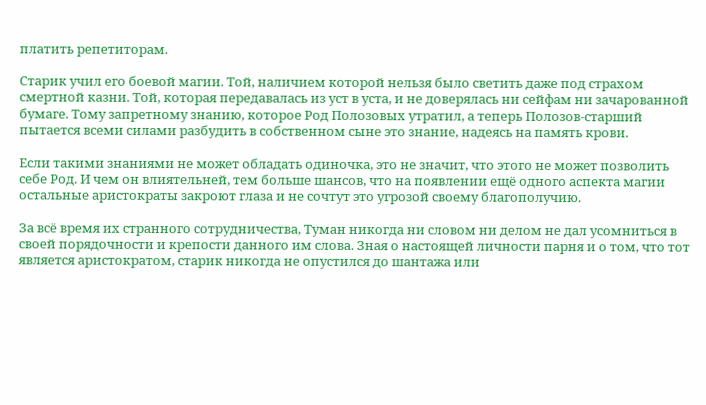платить репетиторам.

Старик учил его боевой магии. Той, наличием которой нельзя было светить даже под страхом смертной казни. Той, которая передавалась из уст в уста, и не доверялась ни сейфам ни зачарованной бумаге. Тому запретному знанию, которое Род Полозовых утратил, а теперь Полозов-старший пытается всеми силами разбудить в собственном сыне это знание, надеясь на память крови.

Если такими знаниями не может обладать одиночка, это не значит, что этого не может позволить себе Род. И чем он влиятельней, тем больше шансов, что на появлении ещё одного аспекта магии остальные аристократы закроют глаза и не сочтут это угрозой своему благополучию.

За всё время их странного сотрудничества, Туман никогда ни словом ни делом не дал усомниться в своей порядочности и крепости данного им слова. Зная о настоящей личности парня и о том, что тот является аристократом, старик никогда не опустился до шантажа или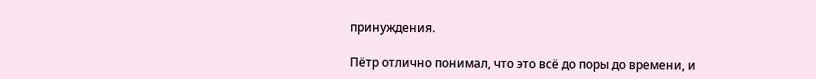принуждения.

Пётр отлично понимал, что это всё до поры до времени, и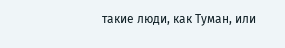такие люди, как Туман, или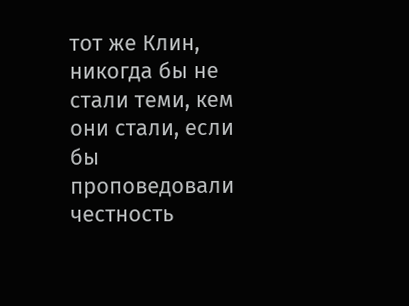тот же Клин, никогда бы не стали теми, кем они стали, если бы проповедовали честность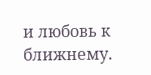и любовь к ближнему.